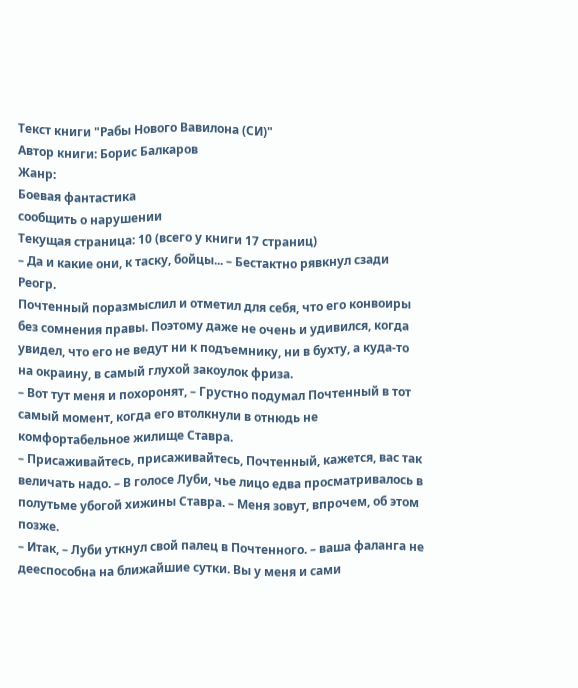Текст книги "Рабы Нового Вавилона (СИ)"
Автор книги: Борис Балкаров
Жанр:
Боевая фантастика
сообщить о нарушении
Текущая страница: 10 (всего у книги 17 страниц)
– Да и какие они, к таску, бойцы... – Бестактно рявкнул сзади Реогр.
Почтенный поразмыслил и отметил для себя, что его конвоиры без сомнения правы. Поэтому даже не очень и удивился, когда увидел, что его не ведут ни к подъемнику, ни в бухту, а куда-то на окраину, в самый глухой закоулок фриза.
– Вот тут меня и похоронят, – Грустно подумал Почтенный в тот самый момент, когда его втолкнули в отнюдь не комфортабельное жилище Ставра.
– Присаживайтесь, присаживайтесь, Почтенный, кажется, вас так величать надо. – В голосе Луби, чье лицо едва просматривалось в полутьме убогой хижины Ставра. – Меня зовут, впрочем, об этом позже.
– Итак, – Луби уткнул свой палец в Почтенного. – ваша фаланга не дееспособна на ближайшие сутки. Вы у меня и сами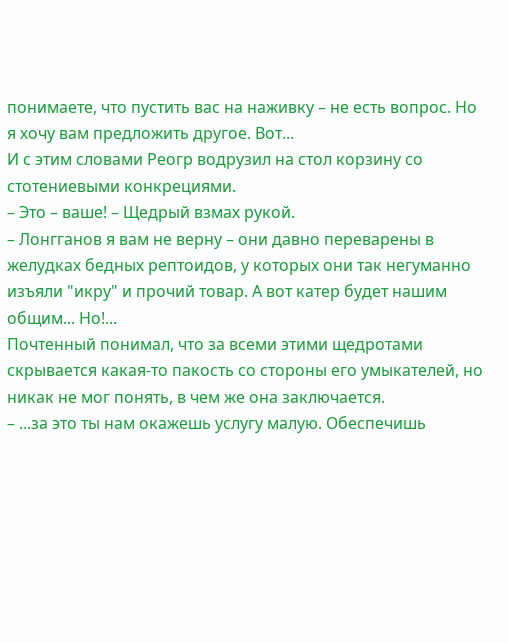понимаете, что пустить вас на наживку – не есть вопрос. Но я хочу вам предложить другое. Вот...
И с этим словами Реогр водрузил на стол корзину со стотениевыми конкрециями.
– Это – ваше! – Щедрый взмах рукой.
– Лонгганов я вам не верну – они давно переварены в желудках бедных рептоидов, у которых они так негуманно изъяли "икру" и прочий товар. А вот катер будет нашим общим... Но!...
Почтенный понимал, что за всеми этими щедротами скрывается какая-то пакость со стороны его умыкателей, но никак не мог понять, в чем же она заключается.
– ...за это ты нам окажешь услугу малую. Обеспечишь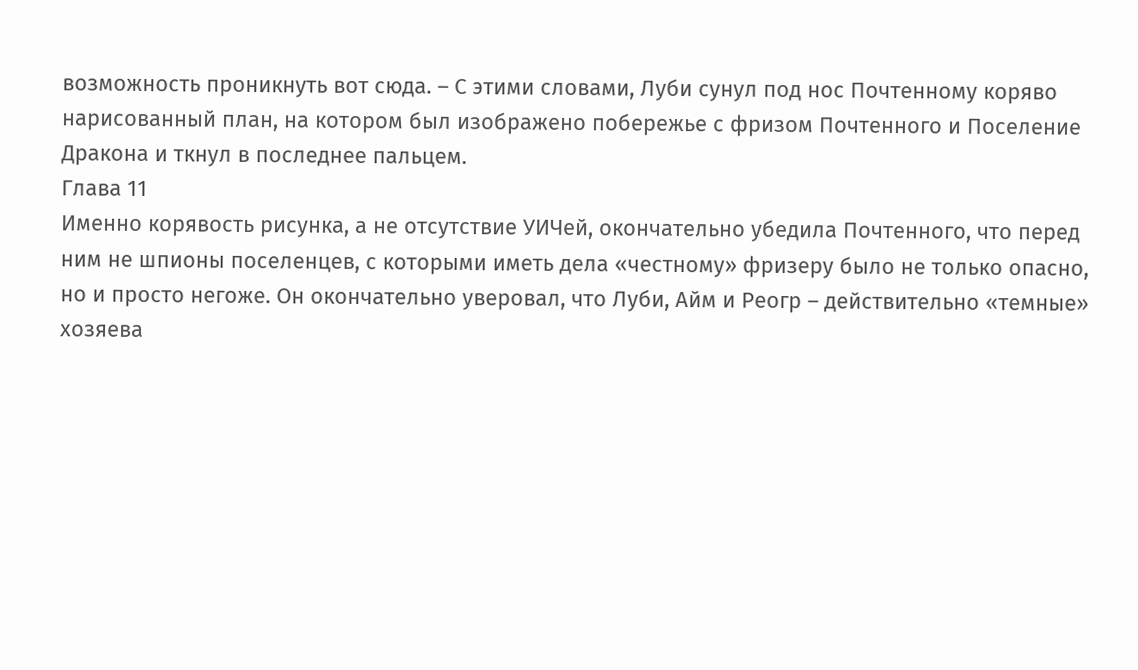возможность проникнуть вот сюда. – С этими словами, Луби сунул под нос Почтенному коряво нарисованный план, на котором был изображено побережье с фризом Почтенного и Поселение Дракона и ткнул в последнее пальцем.
Глава 11
Именно корявость рисунка, а не отсутствие УИЧей, окончательно убедила Почтенного, что перед ним не шпионы поселенцев, с которыми иметь дела «честному» фризеру было не только опасно, но и просто негоже. Он окончательно уверовал, что Луби, Айм и Реогр – действительно «темные» хозяева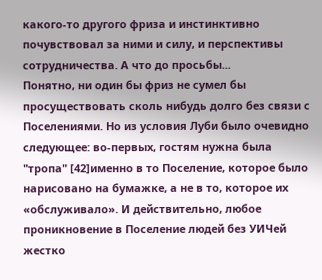какого-то другого фриза и инстинктивно почувствовал за ними и силу, и перспективы сотрудничества. А что до просьбы...
Понятно, ни один бы фриз не сумел бы просуществовать сколь нибудь долго без связи с Поселениями. Но из условия Луби было очевидно следующее: во-первых, гостям нужна была "тропа" [42]именно в то Поселение, которое было нарисовано на бумажке, а не в то, которое их «обслуживало». И действительно, любое проникновение в Поселение людей без УИЧей жестко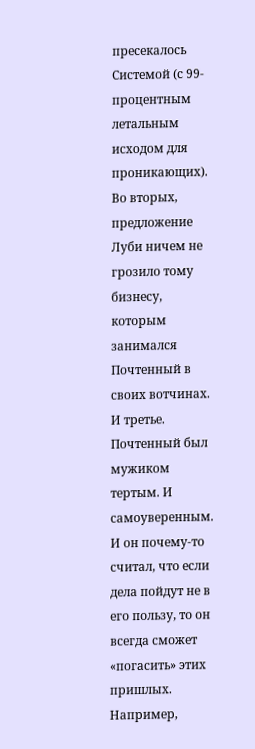пресекалось Системой (с 99-процентным летальным исходом для проникающих). Во вторых, предложение Луби ничем не грозило тому бизнесу, которым занимался Почтенный в своих вотчинах. И третье. Почтенный был мужиком тертым. И самоуверенным. И он почему-то считал, что если дела пойдут не в его пользу, то он всегда сможет «погасить» этих пришлых. Например,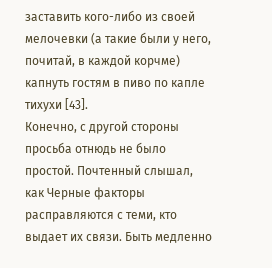заставить кого-либо из своей мелочевки (а такие были у него, почитай, в каждой корчме) капнуть гостям в пиво по капле тихухи [43].
Конечно, с другой стороны просьба отнюдь не было простой. Почтенный слышал, как Черные факторы расправляются с теми, кто выдает их связи. Быть медленно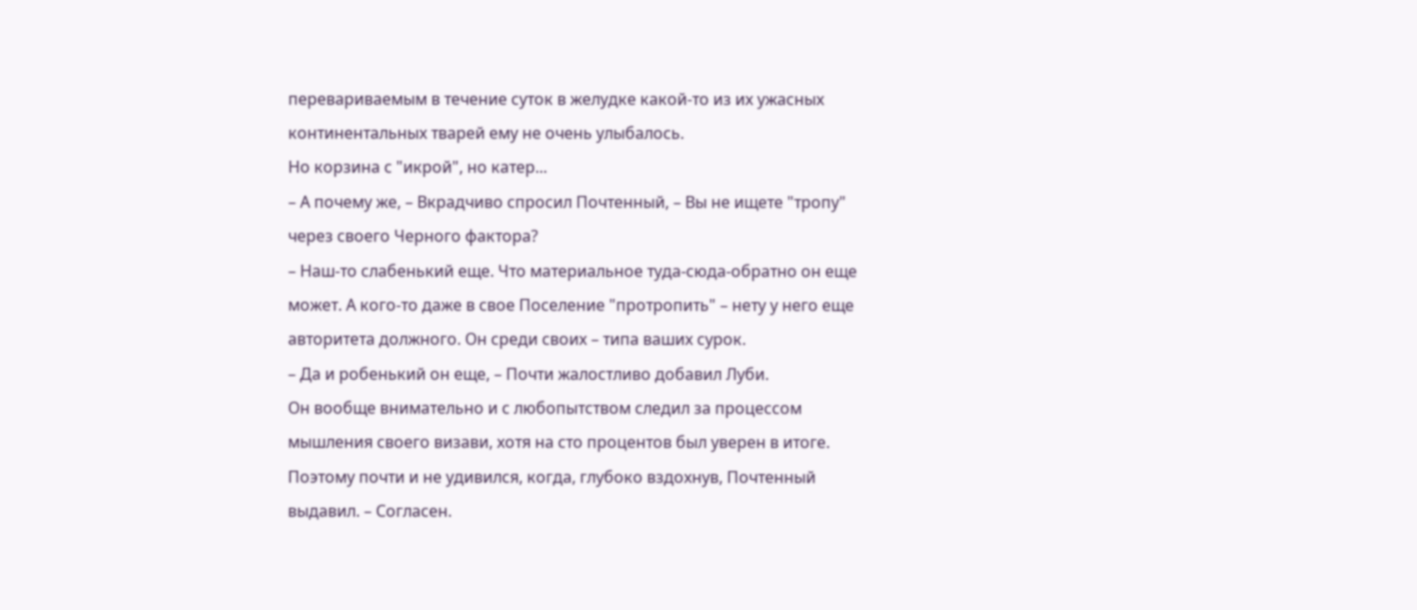перевариваемым в течение суток в желудке какой-то из их ужасных континентальных тварей ему не очень улыбалось.
Но корзина с "икрой", но катер...
– А почему же, – Вкрадчиво спросил Почтенный, – Вы не ищете "тропу" через своего Черного фактора?
– Наш-то слабенький еще. Что материальное туда-сюда-обратно он еще может. А кого-то даже в свое Поселение "протропить" – нету у него еще авторитета должного. Он среди своих – типа ваших сурок.
– Да и робенький он еще, – Почти жалостливо добавил Луби.
Он вообще внимательно и с любопытством следил за процессом мышления своего визави, хотя на сто процентов был уверен в итоге. Поэтому почти и не удивился, когда, глубоко вздохнув, Почтенный выдавил. – Согласен.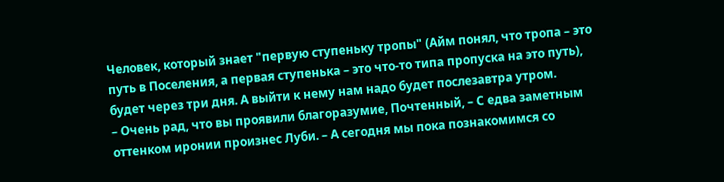Человек, который знает "первую ступеньку тропы" (Айм понял, что тропа – это путь в Поселения, а первая ступенька – это что-то типа пропуска на это путь), будет через три дня. А выйти к нему нам надо будет послезавтра утром.
– Очень рад, что вы проявили благоразумие, Почтенный, – С едва заметным оттенком иронии произнес Луби. – А сегодня мы пока познакомимся со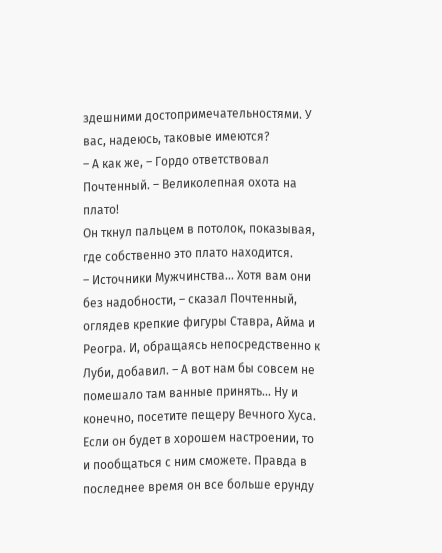здешними достопримечательностями. У вас, надеюсь, таковые имеются?
– А как же, – Гордо ответствовал Почтенный. – Великолепная охота на плато!
Он ткнул пальцем в потолок, показывая, где собственно это плато находится.
– Источники Мужчинства... Хотя вам они без надобности, – сказал Почтенный, оглядев крепкие фигуры Ставра, Айма и Реогра. И, обращаясь непосредственно к Луби, добавил. – А вот нам бы совсем не помешало там ванные принять... Ну и конечно, посетите пещеру Вечного Хуса. Если он будет в хорошем настроении, то и пообщаться с ним сможете. Правда в последнее время он все больше ерунду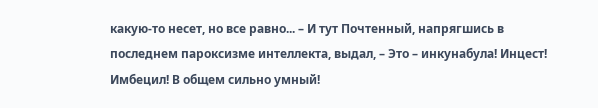какую-то несет, но все равно... – И тут Почтенный, напрягшись в последнем пароксизме интеллекта, выдал, – Это – инкунабула! Инцест! Имбецил! В общем сильно умный!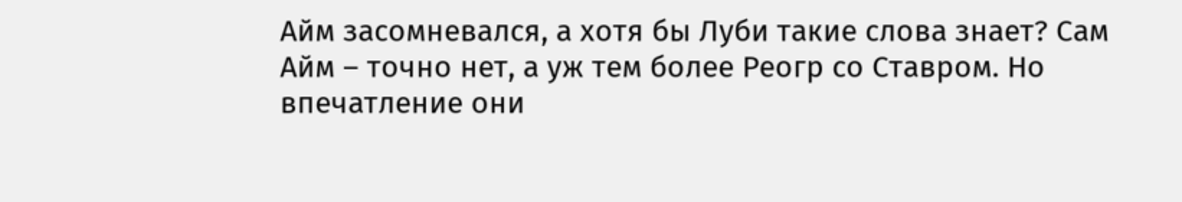Айм засомневался, а хотя бы Луби такие слова знает? Сам Айм – точно нет, а уж тем более Реогр со Ставром. Но впечатление они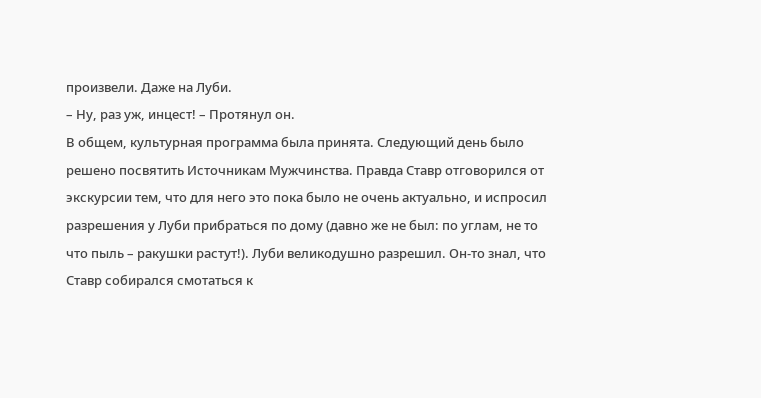произвели. Даже на Луби.
– Ну, раз уж, инцест! – Протянул он.
В общем, культурная программа была принята. Следующий день было решено посвятить Источникам Мужчинства. Правда Ставр отговорился от экскурсии тем, что для него это пока было не очень актуально, и испросил разрешения у Луби прибраться по дому (давно же не был: по углам, не то что пыль – ракушки растут!). Луби великодушно разрешил. Он-то знал, что Ставр собирался смотаться к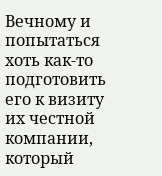Вечному и попытаться хоть как-то подготовить его к визиту их честной компании, который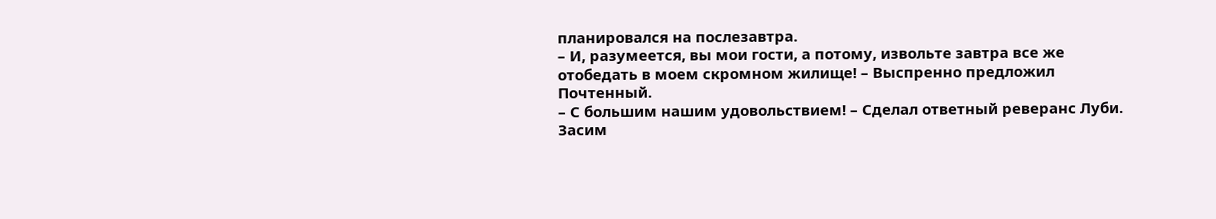планировался на послезавтра.
– И, разумеется, вы мои гости, а потому, извольте завтра все же отобедать в моем скромном жилище! – Выспренно предложил Почтенный.
– С большим нашим удовольствием! – Сделал ответный реверанс Луби.
Засим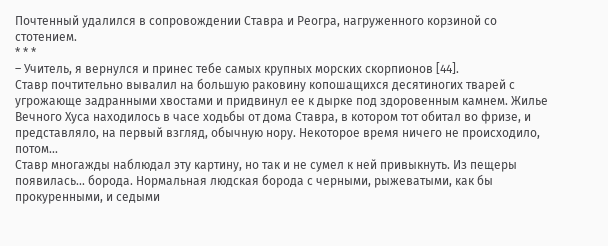Почтенный удалился в сопровождении Ставра и Реогра, нагруженного корзиной со стотением.
* * *
– Учитель, я вернулся и принес тебе самых крупных морских скорпионов [44].
Ставр почтительно вывалил на большую раковину копошащихся десятиногих тварей с угрожающе задранными хвостами и придвинул ее к дырке под здоровенным камнем. Жилье Вечного Хуса находилось в часе ходьбы от дома Ставра, в котором тот обитал во фризе, и представляло, на первый взгляд, обычную нору. Некоторое время ничего не происходило, потом...
Ставр многажды наблюдал эту картину, но так и не сумел к ней привыкнуть. Из пещеры появилась... борода. Нормальная людская борода с черными, рыжеватыми, как бы прокуренными, и седыми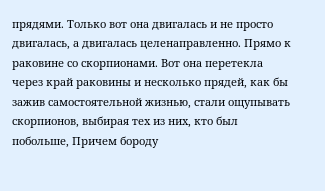прядями. Только вот она двигалась и не просто двигалась, а двигалась целенаправленно. Прямо к раковине со скорпионами. Вот она перетекла через край раковины и несколько прядей, как бы зажив самостоятельной жизнью, стали ощупывать скорпионов, выбирая тех из них, кто был побольше, Причем бороду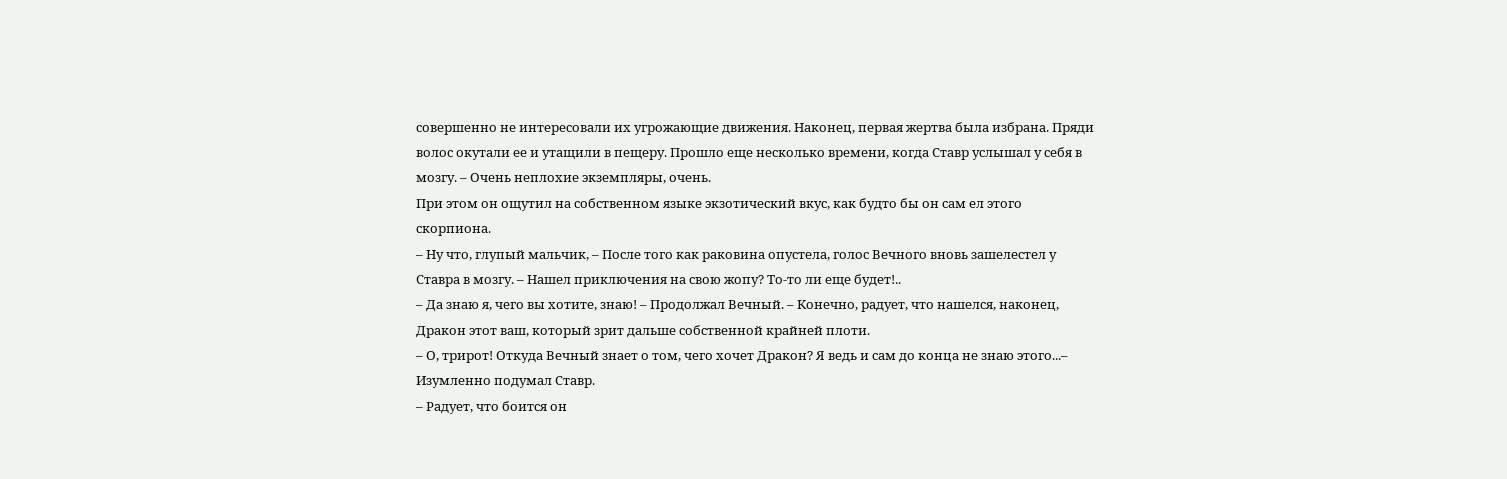совершенно не интересовали их угрожающие движения. Наконец, первая жертва была избрана. Пряди волос окутали ее и утащили в пещеру. Прошло еще несколько времени, когда Ставр услышал у себя в мозгу. – Очень неплохие экземпляры, очень.
При этом он ощутил на собственном языке экзотический вкус, как будто бы он сам ел этого скорпиона.
– Ну что, глупый мальчик, – После того как раковина опустела, голос Вечного вновь зашелестел у Ставра в мозгу. – Нашел приключения на свою жопу? То-то ли еще будет!..
– Да знаю я, чего вы хотите, знаю! – Продолжал Вечный. – Конечно, радует, что нашелся, наконец, Дракон этот ваш, который зрит дальше собственной крайней плоти.
– О, трирот! Откуда Вечный знает о том, чего хочет Дракон? Я ведь и сам до конца не знаю этого...– Изумленно подумал Ставр.
– Радует, что боится он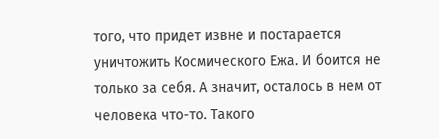того, что придет извне и постарается уничтожить Космического Ежа. И боится не только за себя. А значит, осталось в нем от человека что-то. Такого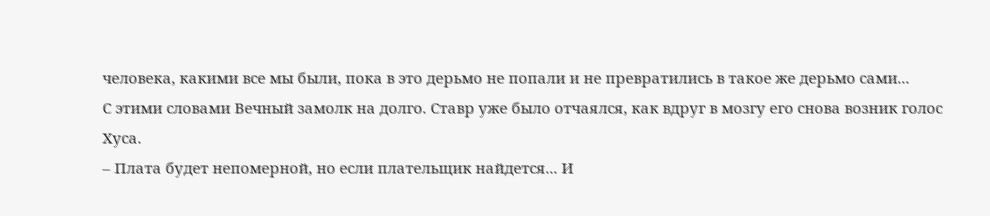человека, какими все мы были, пока в это дерьмо не попали и не превратились в такое же дерьмо сами...
С этими словами Вечный замолк на долго. Ставр уже было отчаялся, как вдруг в мозгу его снова возник голос Хуса.
– Плата будет непомерной, но если плательщик найдется... И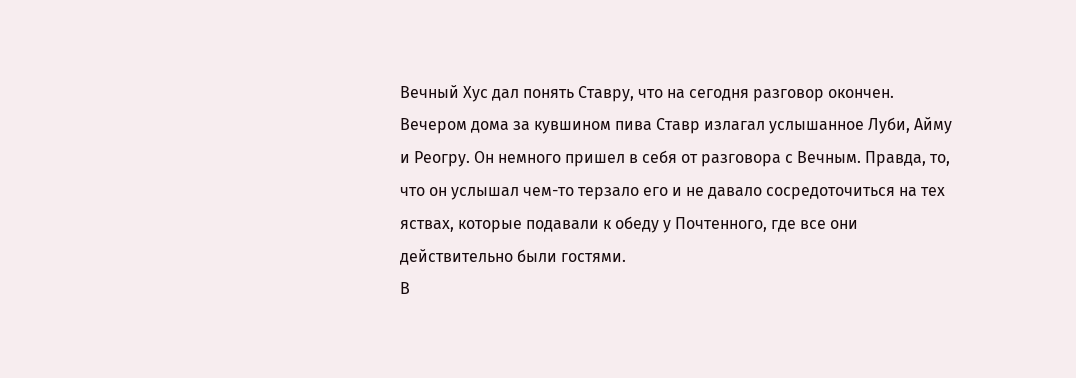Вечный Хус дал понять Ставру, что на сегодня разговор окончен.
Вечером дома за кувшином пива Ставр излагал услышанное Луби, Айму и Реогру. Он немного пришел в себя от разговора с Вечным. Правда, то, что он услышал чем-то терзало его и не давало сосредоточиться на тех яствах, которые подавали к обеду у Почтенного, где все они действительно были гостями.
В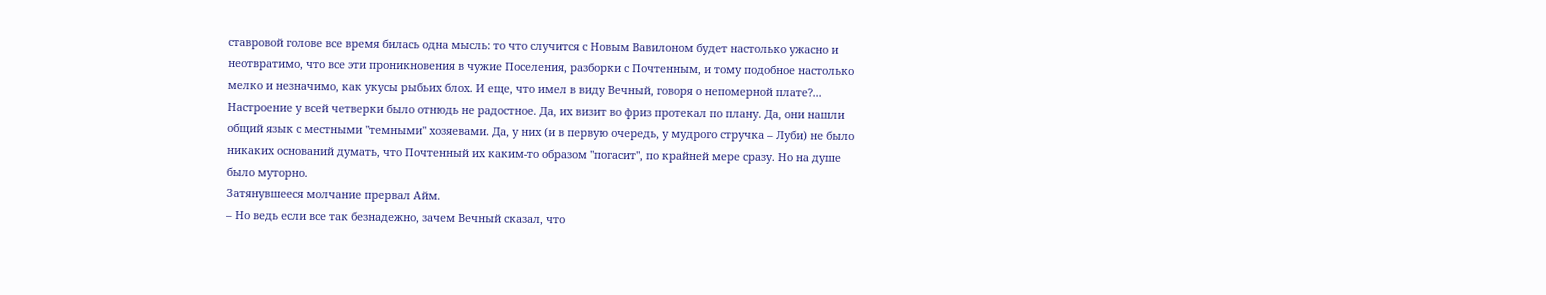ставровой голове все время билась одна мысль: то что случится с Новым Вавилоном будет настолько ужасно и неотвратимо, что все эти проникновения в чужие Поселения, разборки с Почтенным, и тому подобное настолько мелко и незначимо, как укусы рыбьих блох. И еще, что имел в виду Вечный, говоря о непомерной плате?...
Настроение у всей четверки было отнюдь не радостное. Да, их визит во фриз протекал по плану. Да, они нашли общий язык с местными "темными" хозяевами. Да, у них (и в первую очередь, у мудрого стручка – Луби) не было никаких оснований думать, что Почтенный их каким-то образом "погасит", по крайней мере сразу. Но на душе было муторно.
Затянувшееся молчание прервал Айм.
– Но ведь если все так безнадежно, зачем Вечный сказал, что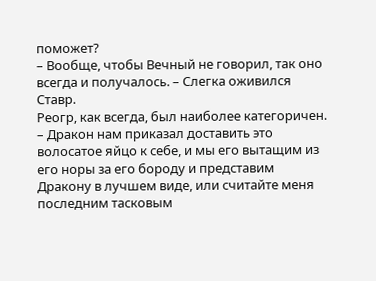поможет?
– Вообще, чтобы Вечный не говорил, так оно всегда и получалось. – Слегка оживился Ставр.
Реогр, как всегда, был наиболее категоричен. – Дракон нам приказал доставить это волосатое яйцо к себе, и мы его вытащим из его норы за его бороду и представим Дракону в лучшем виде, или считайте меня последним тасковым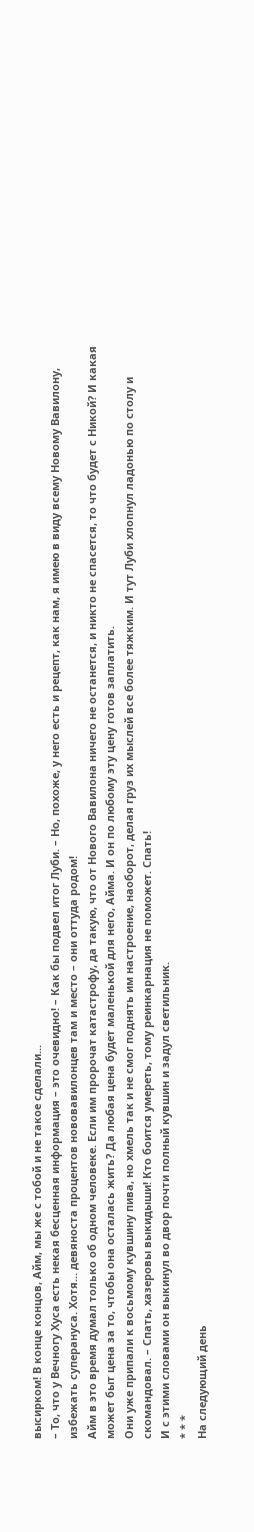высирком! В конце концов, Айм, мы же с тобой и не такое сделали...
– То, что у Вечногу Хуса есть некая бесценная информация – это очевидно! – Как бы подвел итог Луби. – Но, похоже, у него есть и рецепт, как нам, я имею в виду всему Новому Вавилону, избежать суперануса. Хотя... девяноста процентов нововавилонцев там и место – они оттуда родом!
Айм в это время думал только об одном человеке. Если им пророчат катастрофу, да такую, что от Нового Вавилона ничего не останется, и никто не спасется, то что будет с Никой? И какая может быт цена за то, чтобы она осталась жить? Да любая цена будет маленькой для него, Айма. И он по любому эту цену готов заплатить.
Они уже припали к восьмому кувшину пива, но хмель так и не смог поднять им настроение, наоборот, делая груз их мыслей все более тяжким. И тут Луби хлопнул ладонью по столу и скомандовал. – Спать, хазеровы выкидыши! Кто боится умереть, тому реинкарнация не поможет. Спать!
И с этими словами он выкинул во двор почти полный кувшин и задул светильник.
* * *
На следующий день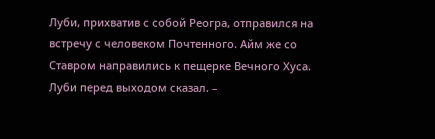Луби, прихватив с собой Реогра, отправился на встречу с человеком Почтенного. Айм же со Ставром направились к пещерке Вечного Хуса. Луби перед выходом сказал. –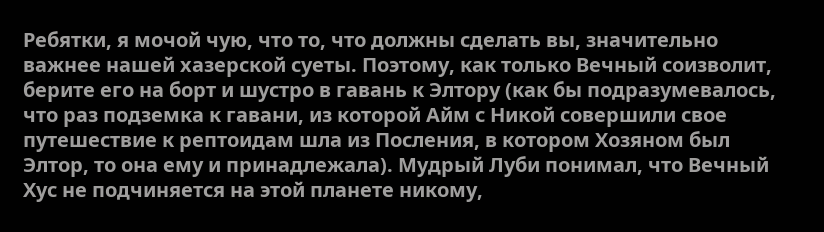Ребятки, я мочой чую, что то, что должны сделать вы, значительно важнее нашей хазерской суеты. Поэтому, как только Вечный соизволит, берите его на борт и шустро в гавань к Элтору (как бы подразумевалось, что раз подземка к гавани, из которой Айм с Никой совершили свое путешествие к рептоидам шла из Посления, в котором Хозяном был Элтор, то она ему и принадлежала). Мудрый Луби понимал, что Вечный Хус не подчиняется на этой планете никому,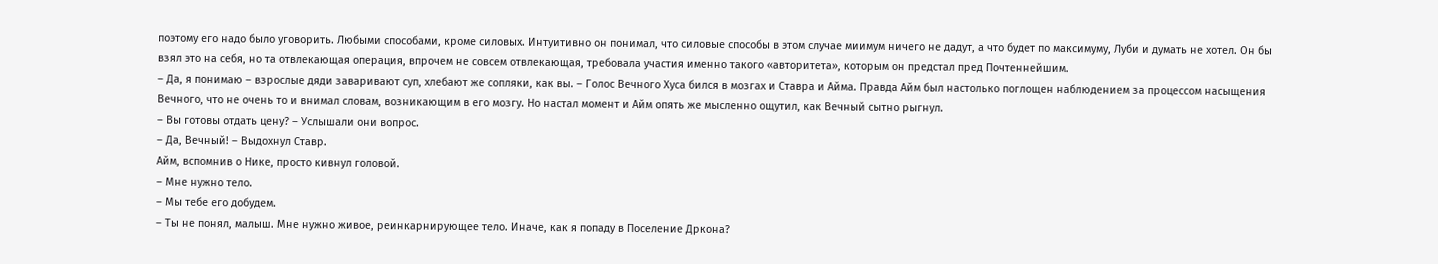поэтому его надо было уговорить. Любыми способами, кроме силовых. Интуитивно он понимал, что силовые способы в этом случае миимум ничего не дадут, а что будет по максимуму, Луби и думать не хотел. Он бы взял это на себя, но та отвлекающая операция, впрочем не совсем отвлекающая, требовала участия именно такого «авторитета», которым он предстал пред Почтеннейшим.
– Да, я понимаю – взрослые дяди заваривают суп, хлебают же сопляки, как вы. – Голос Вечного Хуса бился в мозгах и Ставра и Айма. Правда Айм был настолько поглощен наблюдением за процессом насыщения Вечного, что не очень то и внимал словам, возникающим в его мозгу. Но настал момент и Айм опять же мысленно ощутил, как Вечный сытно рыгнул.
– Вы готовы отдать цену? – Услышали они вопрос.
– Да, Вечный! – Выдохнул Ставр.
Айм, вспомнив о Нике, просто кивнул головой.
– Мне нужно тело.
– Мы тебе его добудем.
– Ты не понял, малыш. Мне нужно живое, реинкарнирующее тело. Иначе, как я попаду в Поселение Дркона?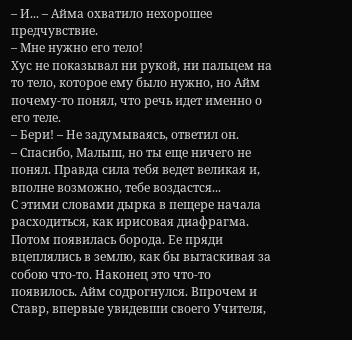– И... – Айма охватило нехорошее предчувствие.
– Мне нужно его тело!
Хус не показывал ни рукой, ни пальцем на то тело, которое ему было нужно, но Айм почему-то понял, что речь идет именно о его теле.
– Бери! – Не задумываясь, ответил он.
– Спасибо, Малыш, но ты еще ничего не понял. Правда сила тебя ведет великая и, вполне возможно, тебе воздастся...
С этими словами дырка в пещере начала расходиться, как ирисовая диафрагма.
Потом появилась борода. Ее пряди вцеплялись в землю, как бы вытаскивая за собою что-то. Наконец это что-то появилось. Айм содрогнулся. Впрочем и Ставр, впервые увидевши своего Учителя,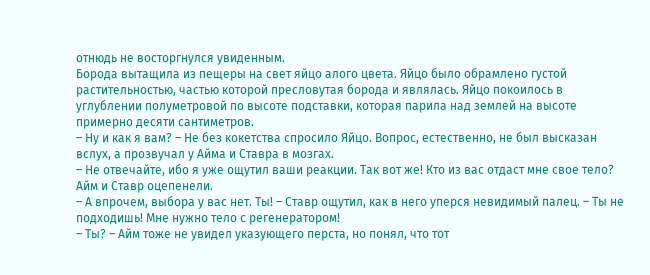отнюдь не восторгнулся увиденным.
Борода вытащила из пещеры на свет яйцо алого цвета. Яйцо было обрамлено густой растительностью, частью которой пресловутая борода и являлась. Яйцо покоилось в углублении полуметровой по высоте подставки, которая парила над землей на высоте примерно десяти сантиметров.
– Ну и как я вам? – Не без кокетства спросило Яйцо. Вопрос, естественно, не был высказан вслух, а прозвучал у Айма и Ставра в мозгах.
– Не отвечайте, ибо я уже ощутил ваши реакции. Так вот же! Кто из вас отдаст мне свое тело?
Айм и Ставр оцепенели.
– А впрочем, выбора у вас нет. Ты! – Ставр ощутил, как в него уперся невидимый палец. – Ты не подходишь! Мне нужно тело с регенератором!
– Ты? – Айм тоже не увидел указующего перста, но понял, что тот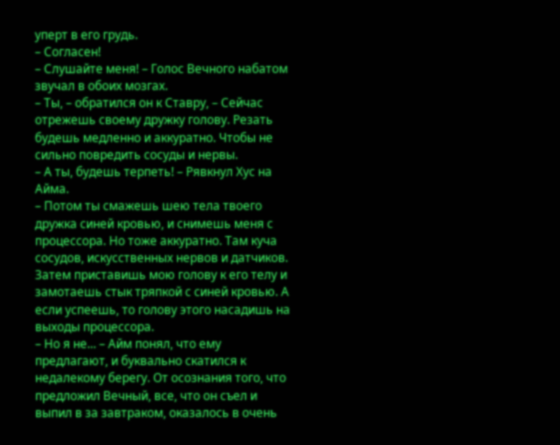уперт в его грудь.
– Согласен!
– Слушайте меня! – Голос Вечного набатом звучал в обоих мозгах.
– Ты, – обратился он к Ставру, – Сейчас отрежешь своему дружку голову. Резать будешь медленно и аккуратно. Чтобы не сильно повредить сосуды и нервы.
– А ты, будешь терпеть! – Рявкнул Хус на Айма.
– Потом ты смажешь шею тела твоего дружка синей кровью, и снимешь меня с процессора. Но тоже аккуратно. Там куча сосудов, искусственных нервов и датчиков. Затем приставишь мою голову к его телу и замотаешь стык тряпкой с синей кровью. А если успеешь, то голову этого насадишь на выходы процессора.
– Но я не... – Айм понял, что ему предлагают, и буквально скатился к недалекому берегу. От осознания того, что предложил Вечный, все, что он съел и выпил в за завтраком, оказалось в очень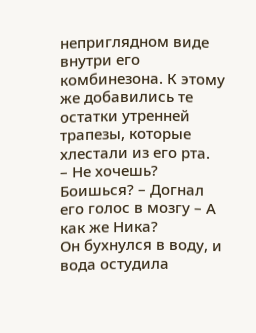неприглядном виде внутри его комбинезона. К этому же добавились те остатки утренней трапезы, которые хлестали из его рта.
– Не хочешь? Боишься? – Догнал его голос в мозгу – А как же Ника?
Он бухнулся в воду, и вода остудила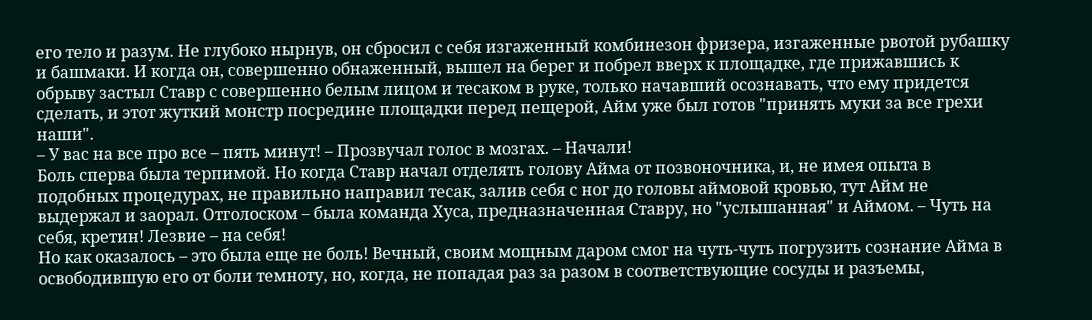его тело и разум. Не глубоко нырнув, он сбросил с себя изгаженный комбинезон фризера, изгаженные рвотой рубашку и башмаки. И когда он, совершенно обнаженный, вышел на берег и побрел вверх к площадке, где прижавшись к обрыву застыл Ставр с совершенно белым лицом и тесаком в руке, только начавший осознавать, что ему придется сделать, и этот жуткий монстр посредине площадки перед пещерой, Айм уже был готов "принять муки за все грехи наши".
– У вас на все про все – пять минут! – Прозвучал голос в мозгах. – Начали!
Боль сперва была терпимой. Но когда Ставр начал отделять голову Айма от позвоночника, и, не имея опыта в подобных процедурах, не правильно направил тесак, залив себя с ног до головы аймовой кровью, тут Айм не выдержал и заорал. Отголоском – была команда Хуса, предназначенная Ставру, но "услышанная" и Аймом. – Чуть на себя, кретин! Лезвие – на себя!
Но как оказалось – это была еще не боль! Вечный, своим мощным даром смог на чуть-чуть погрузить сознание Айма в освободившую его от боли темноту, но, когда, не попадая раз за разом в соответствующие сосуды и разъемы,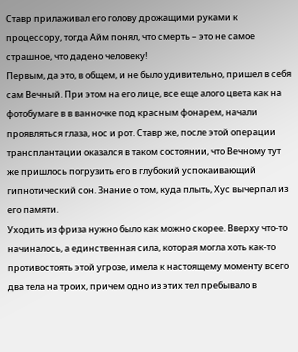Ставр прилаживал его голову дрожащими руками к процессору, тогда Айм понял, что смерть – это не самое страшное, что дадено человеку!
Первым, да это, в общем, и не было удивительно, пришел в себя сам Вечный. При этом на его лице, все еще алого цвета как на фотобумаге в в ванночке под красным фонарем, начали проявляться глаза, нос и рот. Ставр же, после этой операции трансплантации оказался в таком состоянии, что Вечному тут же пришлось погрузить его в глубокий успокаивающий гипнотический сон. Знание о том, куда плыть, Хус вычерпал из его памяти.
Уходить из фриза нужно было как можно скорее. Вверху что-то начиналось, а единственная сила, которая могла хоть как-то противостоять этой угрозе, имела к настоящему моменту всего два тела на троих, причем одно из этих тел пребывало в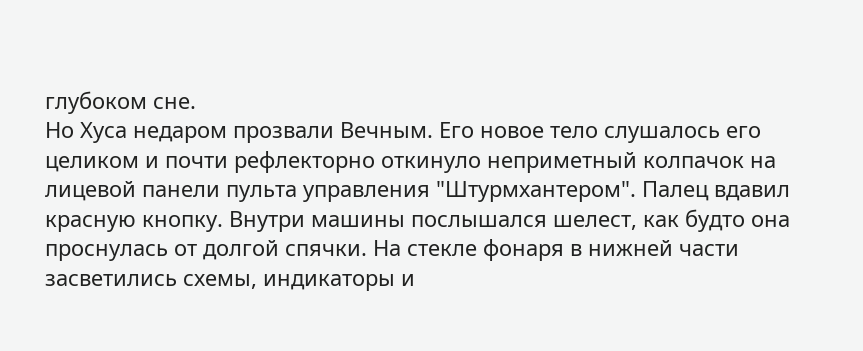глубоком сне.
Но Хуса недаром прозвали Вечным. Его новое тело слушалось его целиком и почти рефлекторно откинуло неприметный колпачок на лицевой панели пульта управления "Штурмхантером". Палец вдавил красную кнопку. Внутри машины послышался шелест, как будто она проснулась от долгой спячки. На стекле фонаря в нижней части засветились схемы, индикаторы и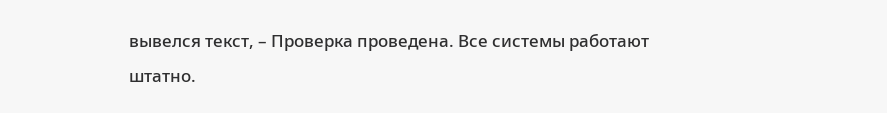вывелся текст, – Проверка проведена. Все системы работают штатно.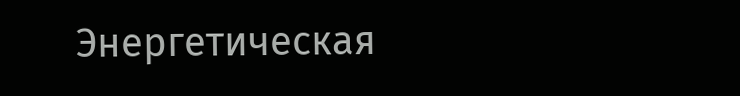Энергетическая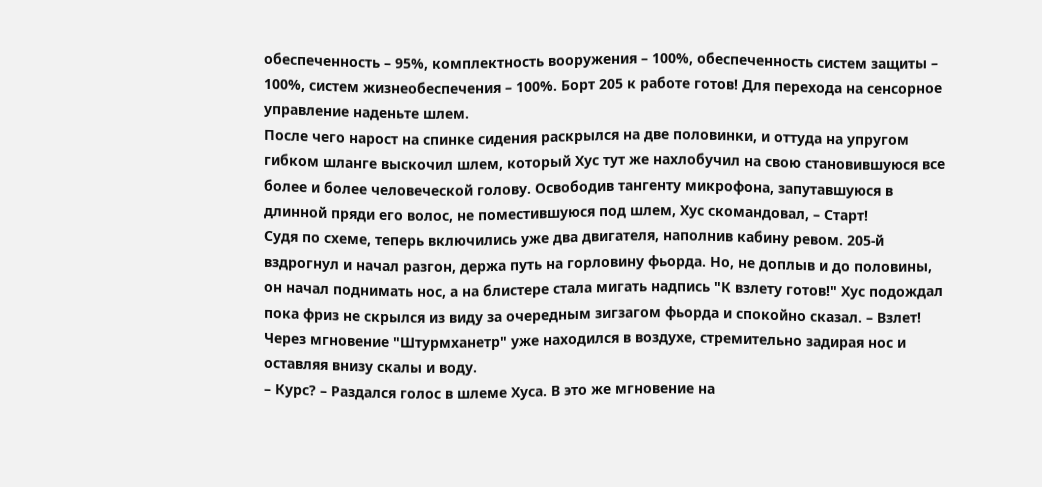обеспеченность – 95%, комплектность вооружения – 100%, обеспеченность систем защиты – 100%, систем жизнеобеспечения – 100%. Борт 205 к работе готов! Для перехода на сенсорное управление наденьте шлем.
После чего нарост на спинке сидения раскрылся на две половинки, и оттуда на упругом гибком шланге выскочил шлем, который Хус тут же нахлобучил на свою становившуюся все более и более человеческой голову. Освободив тангенту микрофона, запутавшуюся в длинной пряди его волос, не поместившуюся под шлем, Хус скомандовал, – Старт!
Судя по схеме, теперь включились уже два двигателя, наполнив кабину ревом. 205-й вздрогнул и начал разгон, держа путь на горловину фьорда. Но, не доплыв и до половины, он начал поднимать нос, а на блистере стала мигать надпись "К взлету готов!" Хус подождал пока фриз не скрылся из виду за очередным зигзагом фьорда и спокойно сказал. – Взлет!
Через мгновение "Штурмханетр" уже находился в воздухе, стремительно задирая нос и оставляя внизу скалы и воду.
– Курс? – Раздался голос в шлеме Хуса. В это же мгновение на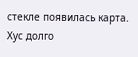стекле появилась карта. Хус долго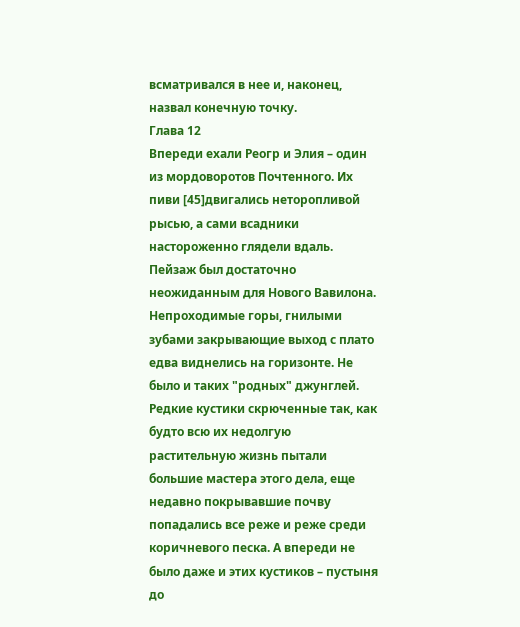всматривался в нее и, наконец, назвал конечную точку.
Глава 12
Впереди ехали Реогр и Элия – один из мордоворотов Почтенного. Их пиви [45]двигались неторопливой рысью, а сами всадники настороженно глядели вдаль.
Пейзаж был достаточно неожиданным для Нового Вавилона. Непроходимые горы, гнилыми зубами закрывающие выход с плато едва виднелись на горизонте. Не было и таких "родных" джунглей. Редкие кустики скрюченные так, как будто всю их недолгую растительную жизнь пытали большие мастера этого дела, еще недавно покрывавшие почву попадались все реже и реже среди коричневого песка. А впереди не было даже и этих кустиков – пустыня до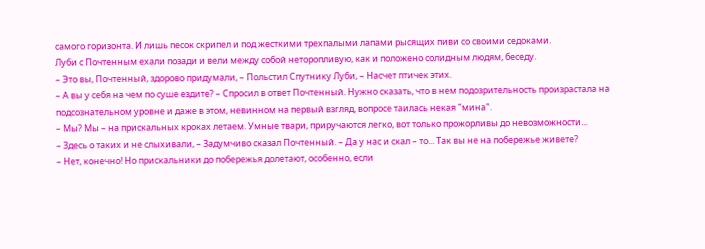самого горизонта. И лишь песок скрипел и под жесткими трехпалыми лапами рысящих пиви со своими седоками.
Луби с Почтенным ехали позади и вели между собой неторопливую, как и положено солидным людям, беседу.
– Это вы, Почтенный, здорово придумали, – Польстил Спутнику Луби, – Насчет птичек этих.
– А вы у себя на чем по суше ездите? – Спросил в ответ Почтенный. Нужно сказать, что в нем подозрительность произрастала на подсознательном уровне и даже в этом, невинном на первый взгляд, вопросе таилась некая "мина".
– Мы? Мы – на прискальных кроках летаем. Умные твари, приручаются легко, вот только прожорливы до невозможности...
– Здесь о таких и не слыхивали, – Задумчиво сказал Почтенный. – Да у нас и скал – то... Так вы не на побережье живете?
– Нет, конечно! Но прискальники до побережья долетают, особенно, если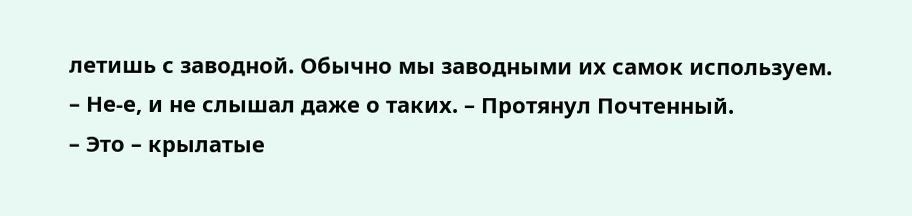летишь с заводной. Обычно мы заводными их самок используем.
– Не-е, и не слышал даже о таких. – Протянул Почтенный.
– Это – крылатые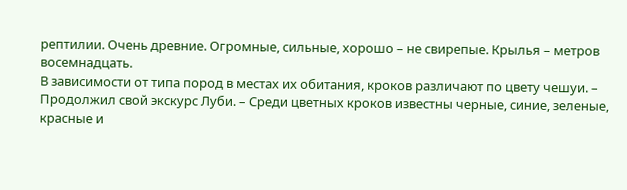рептилии. Очень древние. Огромные, сильные, хорошо – не свирепые. Крылья – метров восемнадцать.
В зависимости от типа пород в местах их обитания, кроков различают по цвету чешуи. – Продолжил свой экскурс Луби. – Среди цветных кроков известны черные, синие, зеленые, красные и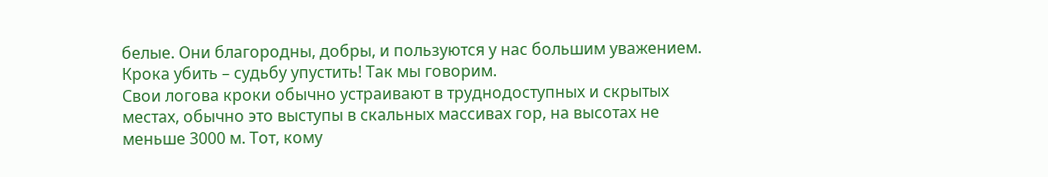белые. Они благородны, добры, и пользуются у нас большим уважением. Крока убить – судьбу упустить! Так мы говорим.
Свои логова кроки обычно устраивают в труднодоступных и скрытых местах, обычно это выступы в скальных массивах гор, на высотах не меньше 3000 м. Тот, кому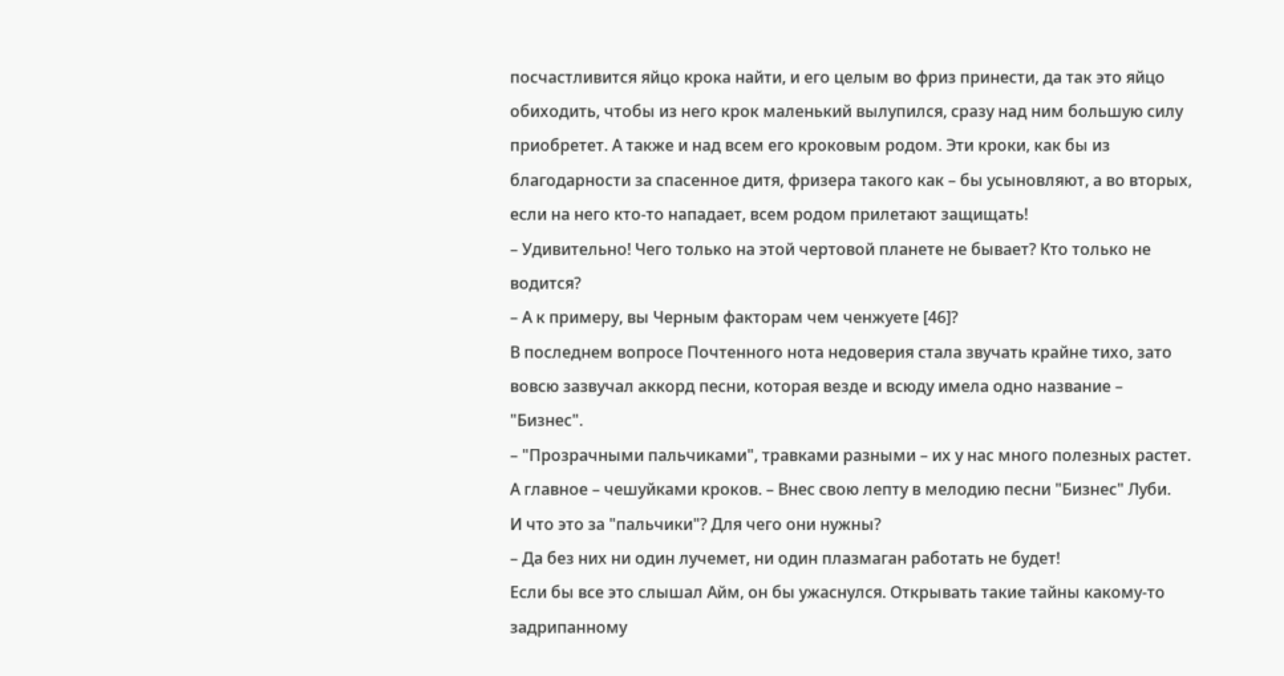посчастливится яйцо крока найти, и его целым во фриз принести, да так это яйцо обиходить, чтобы из него крок маленький вылупился, сразу над ним большую силу приобретет. А также и над всем его кроковым родом. Эти кроки, как бы из благодарности за спасенное дитя, фризера такого как – бы усыновляют, а во вторых, если на него кто-то нападает, всем родом прилетают защищать!
– Удивительно! Чего только на этой чертовой планете не бывает? Кто только не водится?
– А к примеру, вы Черным факторам чем ченжуете [46]?
В последнем вопросе Почтенного нота недоверия стала звучать крайне тихо, зато вовсю зазвучал аккорд песни, которая везде и всюду имела одно название – "Бизнес".
– "Прозрачными пальчиками", травками разными – их у нас много полезных растет. А главное – чешуйками кроков. – Внес свою лепту в мелодию песни "Бизнес" Луби.
И что это за "пальчики"? Для чего они нужны?
– Да без них ни один лучемет, ни один плазмаган работать не будет!
Если бы все это слышал Айм, он бы ужаснулся. Открывать такие тайны какому-то задрипанному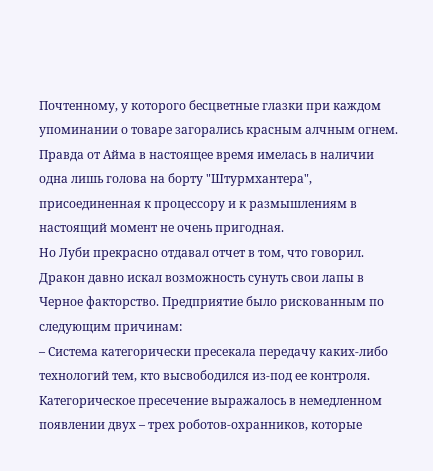Почтенному, у которого бесцветные глазки при каждом упоминании о товаре загорались красным алчным огнем. Правда от Айма в настоящее время имелась в наличии одна лишь голова на борту "Штурмхантера", присоединенная к процессору и к размышлениям в настоящий момент не очень пригодная.
Но Луби прекрасно отдавал отчет в том, что говорил.
Дракон давно искал возможность сунуть свои лапы в Черное факторство. Предприятие было рискованным по следующим причинам:
– Система категорически пресекала передачу каких-либо технологий тем, кто высвободился из-под ее контроля. Категорическое пресечение выражалось в немедленном появлении двух – трех роботов-охранников, которые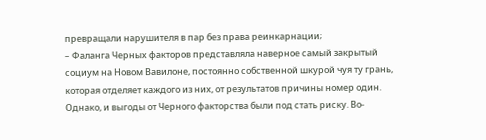превращали нарушителя в пар без права реинкарнации;
– Фаланга Черных факторов представляла наверное самый закрытый социум на Новом Вавилоне, постоянно собственной шкурой чуя ту грань, которая отделяет каждого из них, от результатов причины номер один.
Однако, и выгоды от Черного факторства были под стать риску. Во-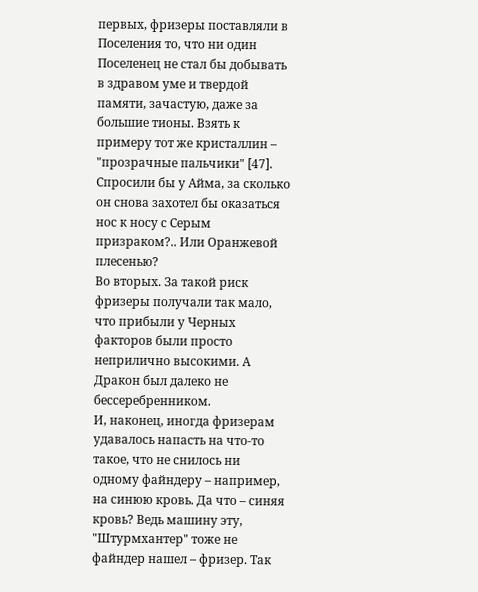первых, фризеры поставляли в Поселения то, что ни один Поселенец не стал бы добывать в здравом уме и твердой памяти, зачастую, даже за большие тионы. Взять к примеру тот же кристаллин – "прозрачные пальчики" [47]. Спросили бы у Айма, за сколько он снова захотел бы оказаться нос к носу с Серым призраком?.. Или Оранжевой плесенью?
Во вторых. За такой риск фризеры получали так мало, что прибыли у Черных факторов были просто неприлично высокими. А Дракон был далеко не бессеребренником.
И, наконец, иногда фризерам удавалось напасть на что-то такое, что не снилось ни одному файндеру – например, на синюю кровь. Да что – синяя кровь? Ведь машину эту, "Штурмхантер" тоже не файндер нашел – фризер. Так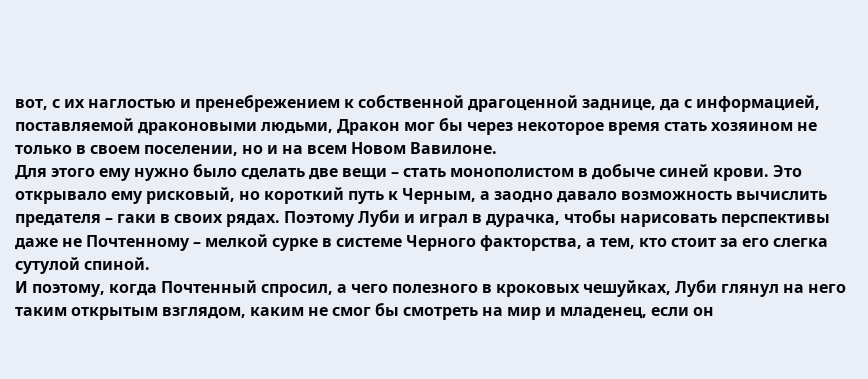вот, с их наглостью и пренебрежением к собственной драгоценной заднице, да с информацией, поставляемой драконовыми людьми, Дракон мог бы через некоторое время стать хозяином не только в своем поселении, но и на всем Новом Вавилоне.
Для этого ему нужно было сделать две вещи – стать монополистом в добыче синей крови. Это открывало ему рисковый, но короткий путь к Черным, а заодно давало возможность вычислить предателя – гаки в своих рядах. Поэтому Луби и играл в дурачка, чтобы нарисовать перспективы даже не Почтенному – мелкой сурке в системе Черного факторства, а тем, кто стоит за его слегка сутулой спиной.
И поэтому, когда Почтенный спросил, а чего полезного в кроковых чешуйках, Луби глянул на него таким открытым взглядом, каким не смог бы смотреть на мир и младенец, если он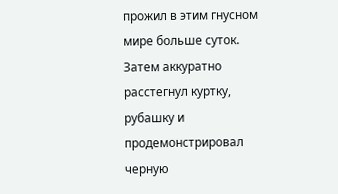прожил в этим гнусном мире больше суток. Затем аккуратно расстегнул куртку, рубашку и продемонстрировал черную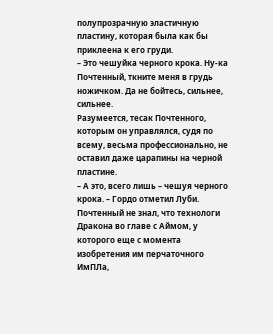полупрозрачную эластичную пластину, которая была как бы приклеена к его груди.
– Это чешуйка черного крока. Ну-ка Почтенный, ткните меня в грудь ножичком. Да не бойтесь, сильнее, сильнее.
Разумеется, тесак Почтенного, которым он управлялся, судя по всему, весьма профессионально, не оставил даже царапины на черной пластине.
– А это, всего лишь – чешуя черного крока. – Гордо отметил Луби.
Почтенный не знал, что технологи Дракона во главе с Аймом, у которого еще с момента изобретения им перчаточного ИмПЛа,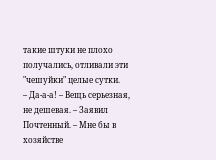такие штуки не плохо получались, отливали эти "чешуйки" целые сутки.
– Да-а-а! – Вещь серьезная, не дешевая. – Заявил Почтенный. – Мне бы в хозяйстве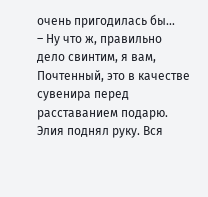очень пригодилась бы...
– Ну что ж, правильно дело свинтим, я вам, Почтенный, это в качестве сувенира перед расставанием подарю.
Элия поднял руку. Вся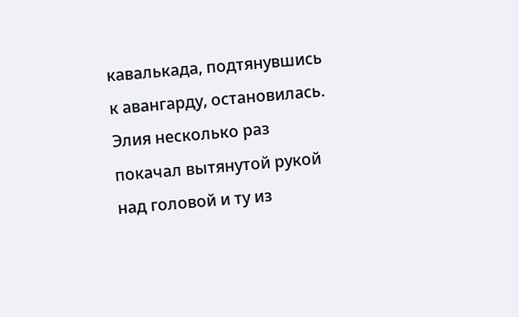кавалькада, подтянувшись к авангарду, остановилась. Элия несколько раз покачал вытянутой рукой над головой и ту из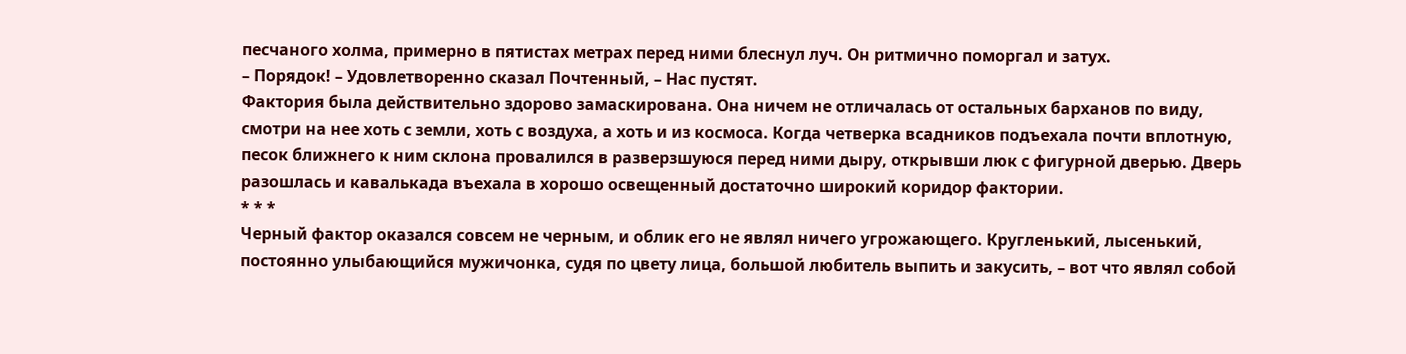песчаного холма, примерно в пятистах метрах перед ними блеснул луч. Он ритмично поморгал и затух.
– Порядок! – Удовлетворенно сказал Почтенный, – Нас пустят.
Фактория была действительно здорово замаскирована. Она ничем не отличалась от остальных барханов по виду, смотри на нее хоть с земли, хоть с воздуха, а хоть и из космоса. Когда четверка всадников подъехала почти вплотную, песок ближнего к ним склона провалился в разверзшуюся перед ними дыру, открывши люк с фигурной дверью. Дверь разошлась и кавалькада въехала в хорошо освещенный достаточно широкий коридор фактории.
* * *
Черный фактор оказался совсем не черным, и облик его не являл ничего угрожающего. Кругленький, лысенький, постоянно улыбающийся мужичонка, судя по цвету лица, большой любитель выпить и закусить, – вот что являл собой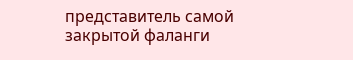представитель самой закрытой фаланги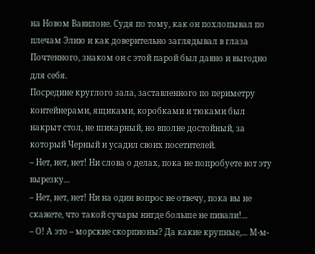на Новом Вавилоне. Судя по тому, как он похлопывал по плечам Элию и как доверительно заглядывал в глаза Почтенного, знаком он с этой парой был давно и выгодно для себя.
Посредине круглого зала, заставленного по периметру контейнерами, ящиками, коробками и тюками был накрыт стол, не шикарный, но вполне достойный, за который Черный и усадил своих посетителей.
– Нет, нет, нет! Ни слова о делах, пока не попробуете вот эту вырезку...
– Нет, нет, нет! Ни на один вопрос не отвечу, пока вы не скажете, что такой сучары нигде больше не пивали!...
– О! А это – морские скорпионы? Да какие крупные,... М-м-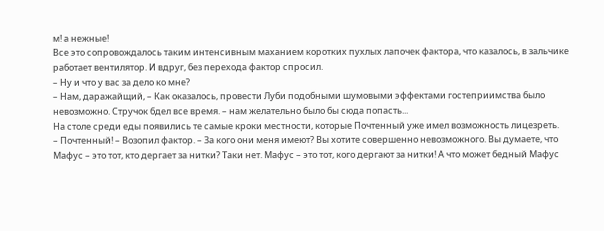м! а нежные!
Все это сопровождалось таким интенсивным маханием коротких пухлых лапочек фактора, что казалось, в зальчике работает вентилятор. И вдруг, без перехода фактор спросил.
– Ну и что у вас за дело ко мне?
– Нам, даражайщий, – Как оказалось, провести Луби подобными шумовыми эффектами гостеприимства было невозможно. Стручок бдел все время. – нам желательно было бы сюда попасть...
На столе среди еды появились те самые кроки местности, которые Почтенный уже имел возможность лицезреть.
– Почтенный! – Возопил фактор. – За кого они меня имеют? Вы хотите совершенно невозможного. Вы думаете, что Мафус – это тот, кто дергает за нитки? Таки нет. Мафус – это тот, кого дергают за нитки! А что может бедный Мафус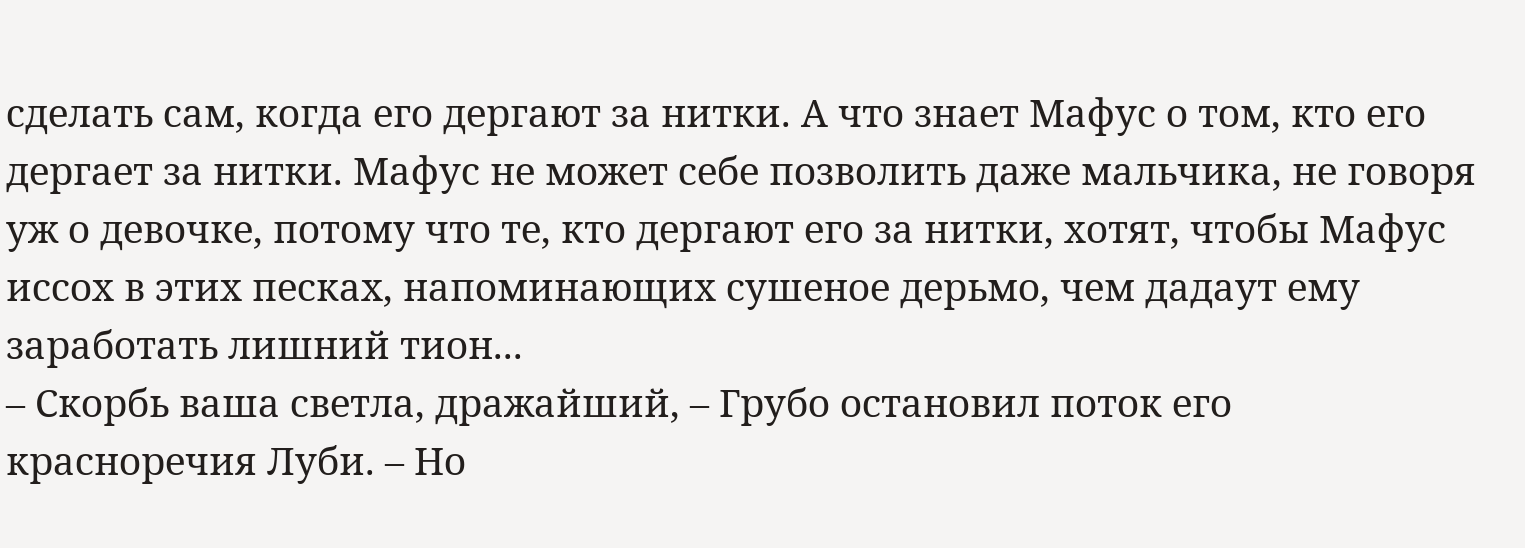сделать сам, когда его дергают за нитки. А что знает Мафус о том, кто его дергает за нитки. Мафус не может себе позволить даже мальчика, не говоря уж о девочке, потому что те, кто дергают его за нитки, хотят, чтобы Мафус иссох в этих песках, напоминающих сушеное дерьмо, чем дадаут ему заработать лишний тион...
– Скорбь ваша светла, дражайший, – Грубо остановил поток его красноречия Луби. – Но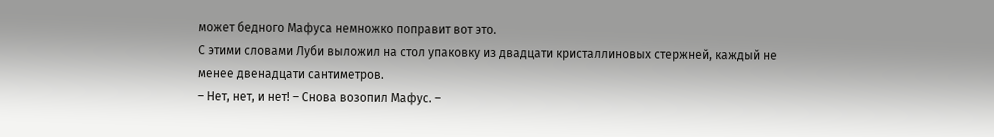может бедного Мафуса немножко поправит вот это.
С этими словами Луби выложил на стол упаковку из двадцати кристаллиновых стержней, каждый не менее двенадцати сантиметров.
– Нет, нет, и нет! – Снова возопил Мафус. –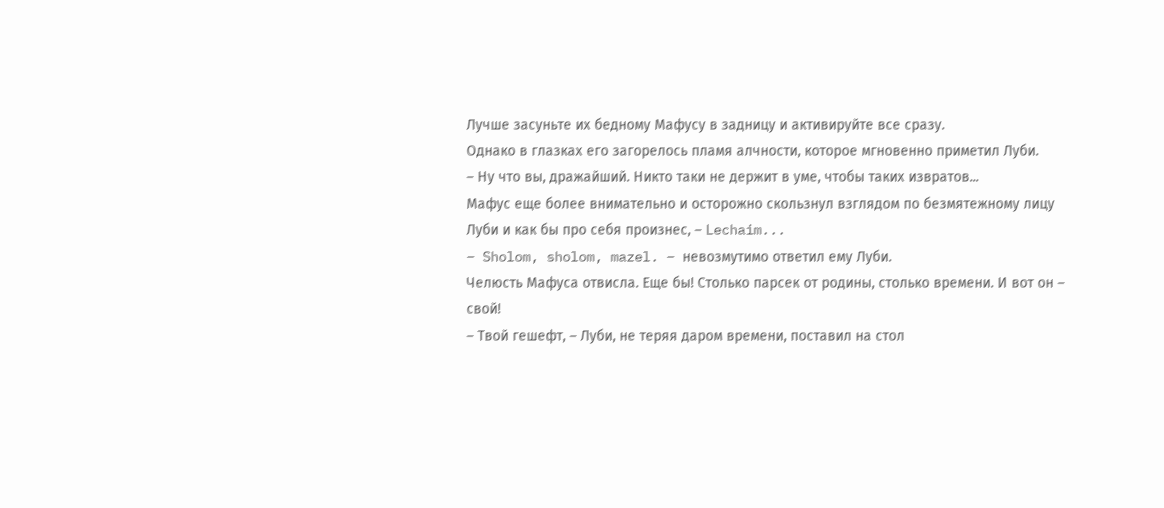Лучше засуньте их бедному Мафусу в задницу и активируйте все сразу.
Однако в глазках его загорелось пламя алчности, которое мгновенно приметил Луби.
– Ну что вы, дражайший. Никто таки не держит в уме, чтобы таких извратов...
Мафус еще более внимательно и осторожно скользнул взглядом по безмятежному лицу Луби и как бы про себя произнес, – Lechaim...
– Sholom, sholom, mazel. – невозмутимо ответил ему Луби.
Челюсть Мафуса отвисла. Еще бы! Столько парсек от родины, столько времени. И вот он – свой!
– Твой гешефт, – Луби, не теряя даром времени, поставил на стол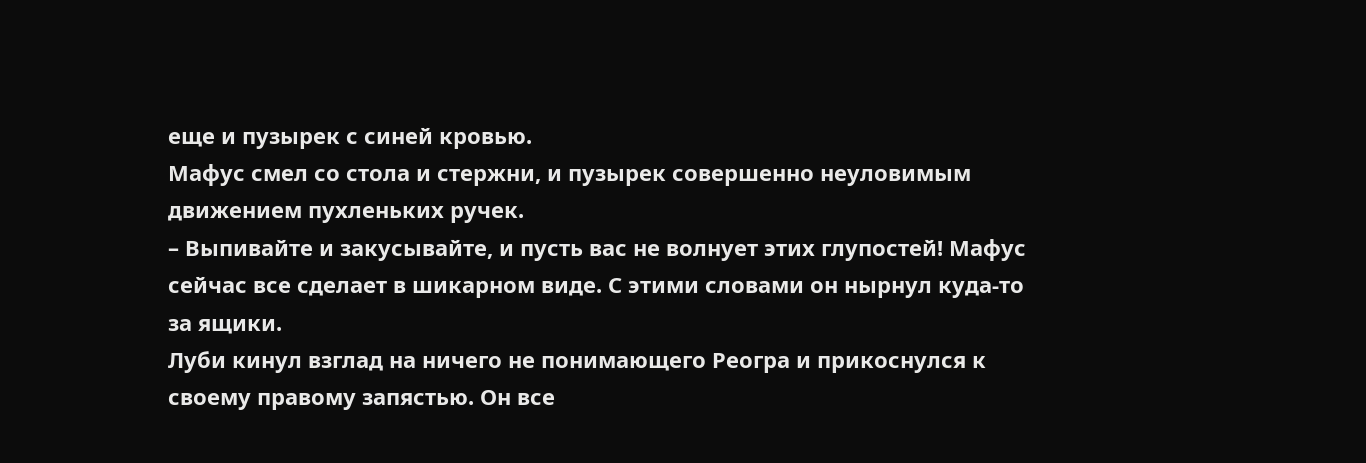еще и пузырек с синей кровью.
Мафус смел со стола и стержни, и пузырек совершенно неуловимым движением пухленьких ручек.
– Выпивайте и закусывайте, и пусть вас не волнует этих глупостей! Мафус сейчас все сделает в шикарном виде. С этими словами он нырнул куда-то за ящики.
Луби кинул взглад на ничего не понимающего Реогра и прикоснулся к своему правому запястью. Он все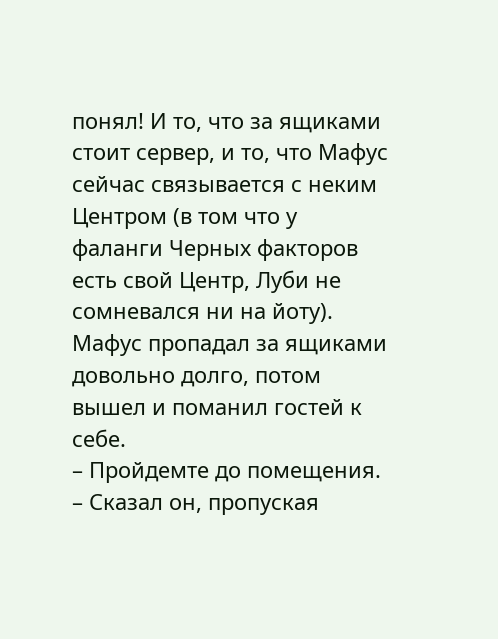понял! И то, что за ящиками стоит сервер, и то, что Мафус сейчас связывается с неким Центром (в том что у фаланги Черных факторов есть свой Центр, Луби не сомневался ни на йоту). Мафус пропадал за ящиками довольно долго, потом вышел и поманил гостей к себе.
– Пройдемте до помещения. – Сказал он, пропуская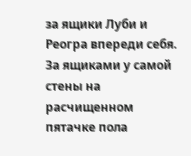за ящики Луби и Реогра впереди себя. За ящиками у самой стены на расчищенном пятачке пола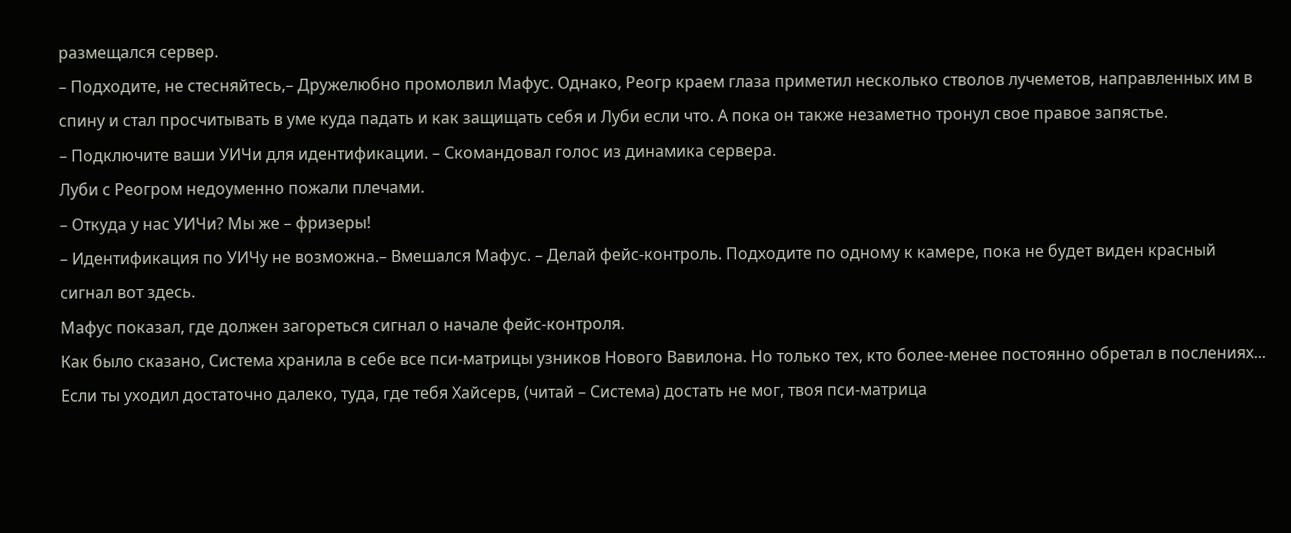размещался сервер.
– Подходите, не стесняйтесь,– Дружелюбно промолвил Мафус. Однако, Реогр краем глаза приметил несколько стволов лучеметов, направленных им в спину и стал просчитывать в уме куда падать и как защищать себя и Луби если что. А пока он также незаметно тронул свое правое запястье.
– Подключите ваши УИЧи для идентификации. – Скомандовал голос из динамика сервера.
Луби с Реогром недоуменно пожали плечами.
– Откуда у нас УИЧи? Мы же – фризеры!
– Идентификация по УИЧу не возможна.– Вмешался Мафус. – Делай фейс-контроль. Подходите по одному к камере, пока не будет виден красный сигнал вот здесь.
Мафус показал, где должен загореться сигнал о начале фейс-контроля.
Как было сказано, Система хранила в себе все пси-матрицы узников Нового Вавилона. Но только тех, кто более-менее постоянно обретал в послениях... Если ты уходил достаточно далеко, туда, где тебя Хайсерв, (читай – Система) достать не мог, твоя пси-матрица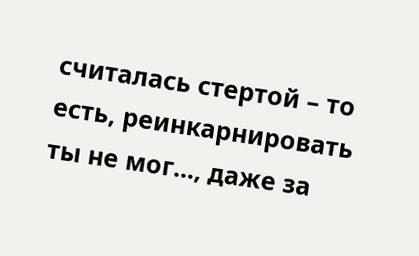считалась стертой – то есть, реинкарнировать ты не мог..., даже за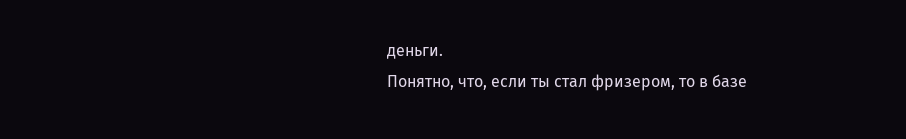деньги.
Понятно, что, если ты стал фризером, то в базе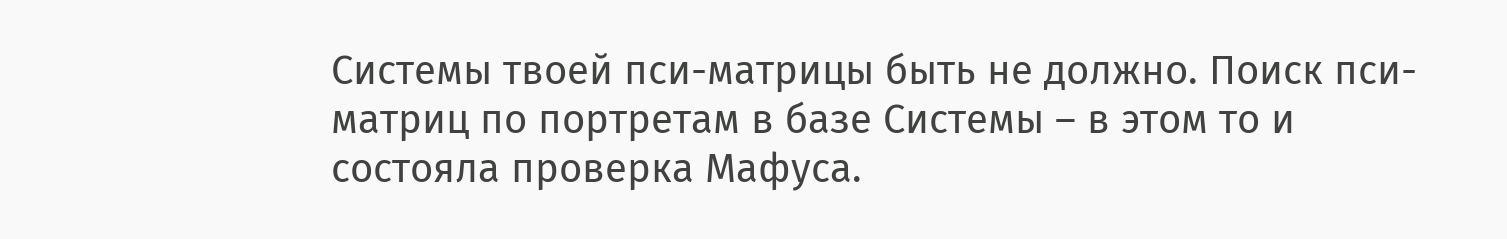Системы твоей пси-матрицы быть не должно. Поиск пси-матриц по портретам в базе Системы – в этом то и состояла проверка Мафуса.